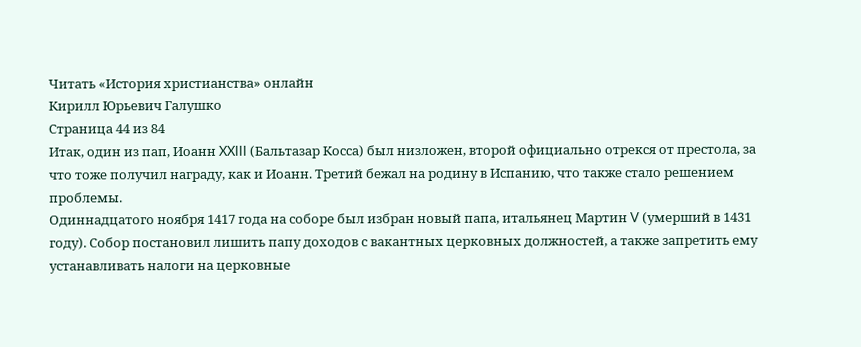Читать «История христианства» онлайн
Кирилл Юрьевич Галушко
Страница 44 из 84
Итак, один из пап, Иоанн XXIII (Бальтазар Косса) был низложен, второй официально отрекся от престола, за что тоже получил награду, как и Иоанн. Третий бежал на родину в Испанию, что также стало решением проблемы.
Одиннадцатого ноября 1417 года на соборе был избран новый папа, итальянец Мартин V (умерший в 1431 году). Собор постановил лишить папу доходов с вакантных церковных должностей, а также запретить ему устанавливать налоги на церковные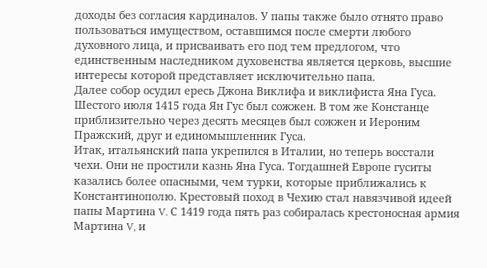доходы без согласия кардиналов. У папы также было отнято право пользоваться имуществом, оставшимся после смерти любого духовного лица, и присваивать его под тем предлогом, что единственным наследником духовенства является церковь, высшие интересы которой представляет исключительно папа.
Далее собор осудил ересь Джона Виклифа и виклифиста Яна Гуса. Шестого июля 1415 года Ян Гус был сожжен. В том же Констанце приблизительно через десять месяцев был сожжен и Иероним Пражский, друг и единомышленник Гуса.
Итак, итальянский папа укрепился в Италии, но теперь восстали чехи. Они не простили казнь Яна Гуса. Тогдашней Европе гуситы казались более опасными, чем турки, которые приближались к Константинополю. Крестовый поход в Чехию стал навязчивой идеей папы Мартина V. С 1419 года пять раз собиралась крестоносная армия Мартина V, и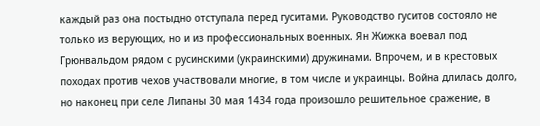каждый раз она постыдно отступала перед гуситами. Руководство гуситов состояло не только из верующих, но и из профессиональных военных. Ян Жижка воевал под Грюнвальдом рядом с русинскими (украинскими) дружинами. Впрочем, и в крестовых походах против чехов участвовали многие, в том числе и украинцы. Война длилась долго, но наконец при селе Липаны 30 мая 1434 года произошло решительное сражение, в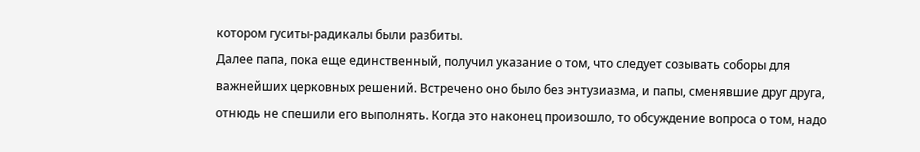котором гуситы-радикалы были разбиты.
Далее папа, пока еще единственный, получил указание о том, что следует созывать соборы для важнейших церковных решений. Встречено оно было без энтузиазма, и папы, сменявшие друг друга, отнюдь не спешили его выполнять. Когда это наконец произошло, то обсуждение вопроса о том, надо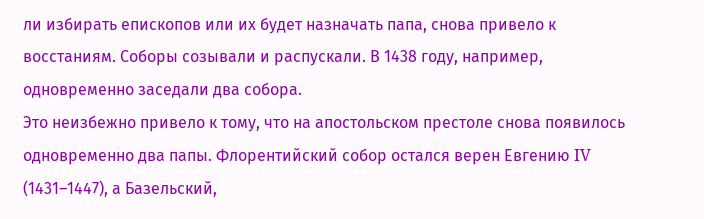ли избирать епископов или их будет назначать папа, снова привело к восстаниям. Соборы созывали и распускали. В 1438 году, например, одновременно заседали два собора.
Это неизбежно привело к тому, что на апостольском престоле снова появилось одновременно два папы. Флорентийский собор остался верен Евгению IV (1431–1447), а Базельский,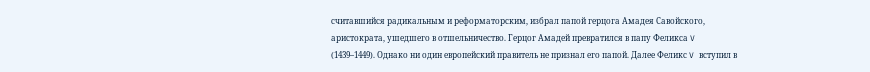считавшийся радикальным и реформаторским, избрал папой герцога Амадея Савойского, аристократа, ушедшего в отшельничество. Герцог Амадей превратился в папу Феликса V (1439–1449). Однако ни один европейский правитель не признал его папой. Далее Феликс V вступил в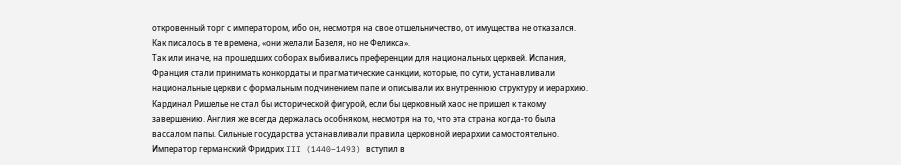откровенный торг с императором, ибо он, несмотря на свое отшельничество, от имущества не отказался. Как писалось в те времена, «они желали Базеля, но не Феликса».
Так или иначе, на прошедших соборах выбивались преференции для национальных церквей. Испания, Франция стали принимать конкордаты и прагматические санкции, которые, по сути, устанавливали национальные церкви с формальным подчинением папе и описывали их внутреннюю структуру и иерархию. Кардинал Ришелье не стал бы исторической фигурой, если бы церковный хаос не пришел к такому завершению. Англия же всегда держалась особняком, несмотря на то, что эта страна когда-то была вассалом папы. Сильные государства устанавливали правила церковной иерархии самостоятельно.
Император германский Фридрих III (1440–1493) вступил в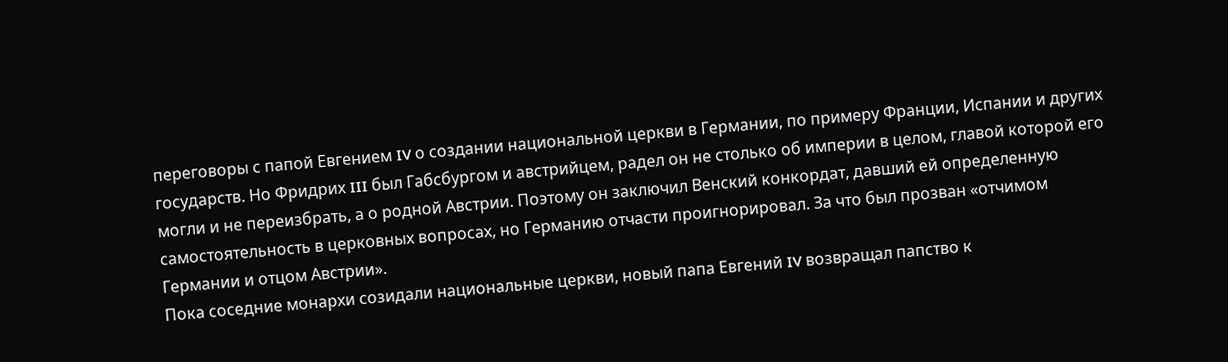переговоры с папой Евгением IV о создании национальной церкви в Германии, по примеру Франции, Испании и других государств. Но Фридрих III был Габсбургом и австрийцем, радел он не столько об империи в целом, главой которой его могли и не переизбрать, а о родной Австрии. Поэтому он заключил Венский конкордат, давший ей определенную самостоятельность в церковных вопросах, но Германию отчасти проигнорировал. За что был прозван «отчимом Германии и отцом Австрии».
Пока соседние монархи созидали национальные церкви, новый папа Евгений IV возвращал папство к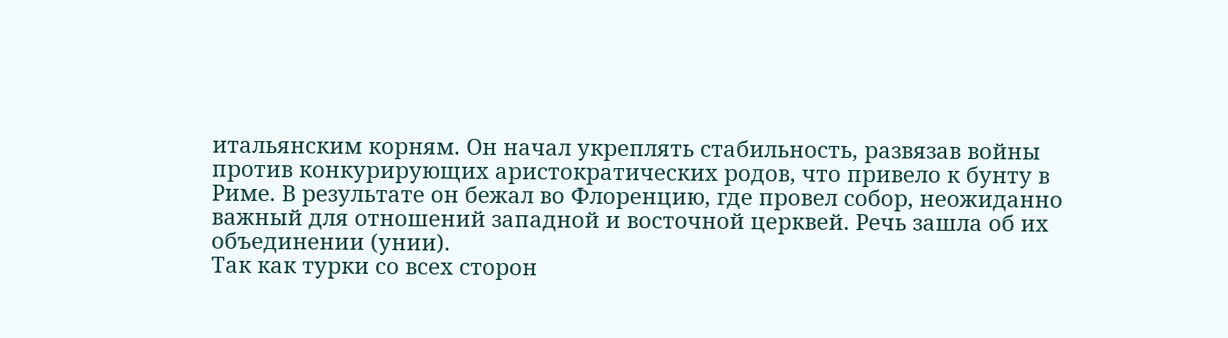итальянским корням. Он начал укреплять стабильность, развязав войны против конкурирующих аристократических родов, что привело к бунту в Риме. В результате он бежал во Флоренцию, где провел собор, неожиданно важный для отношений западной и восточной церквей. Речь зашла об их объединении (унии).
Так как турки со всех сторон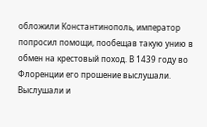обложили Константинополь, император попросил помощи, пообещав такую унию в обмен на крестовый поход. В 1439 году во Флоренции его прошение выслушали. Выслушали и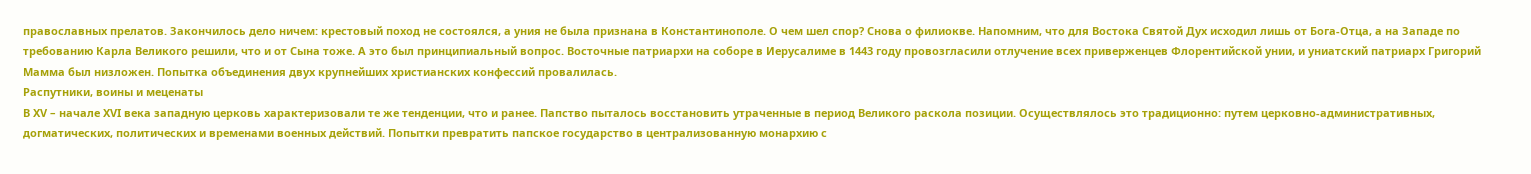православных прелатов. Закончилось дело ничем: крестовый поход не состоялся, а уния не была признана в Константинополе. О чем шел спор? Снова о филиокве. Напомним, что для Востока Святой Дух исходил лишь от Бога-Отца, а на Западе по требованию Карла Великого решили, что и от Сына тоже. А это был принципиальный вопрос. Восточные патриархи на соборе в Иерусалиме в 1443 году провозгласили отлучение всех приверженцев Флорентийской унии, и униатский патриарх Григорий Мамма был низложен. Попытка объединения двух крупнейших христианских конфессий провалилась.
Распутники, воины и меценаты
В XV – начале XVI века западную церковь характеризовали те же тенденции, что и ранее. Папство пыталось восстановить утраченные в период Великого раскола позиции. Осуществлялось это традиционно: путем церковно-административных, догматических, политических и временами военных действий. Попытки превратить папское государство в централизованную монархию с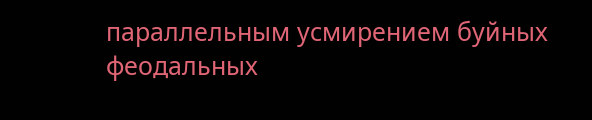параллельным усмирением буйных феодальных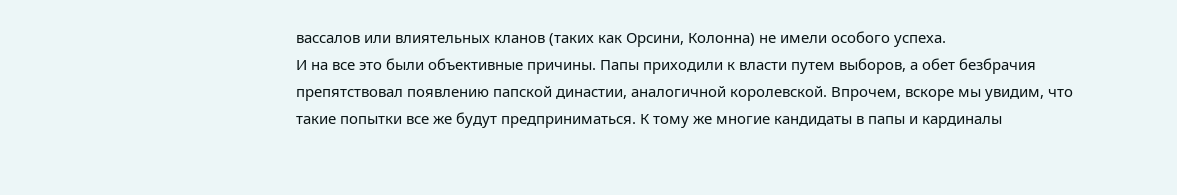вассалов или влиятельных кланов (таких как Орсини, Колонна) не имели особого успеха.
И на все это были объективные причины. Папы приходили к власти путем выборов, а обет безбрачия препятствовал появлению папской династии, аналогичной королевской. Впрочем, вскоре мы увидим, что такие попытки все же будут предприниматься. К тому же многие кандидаты в папы и кардиналы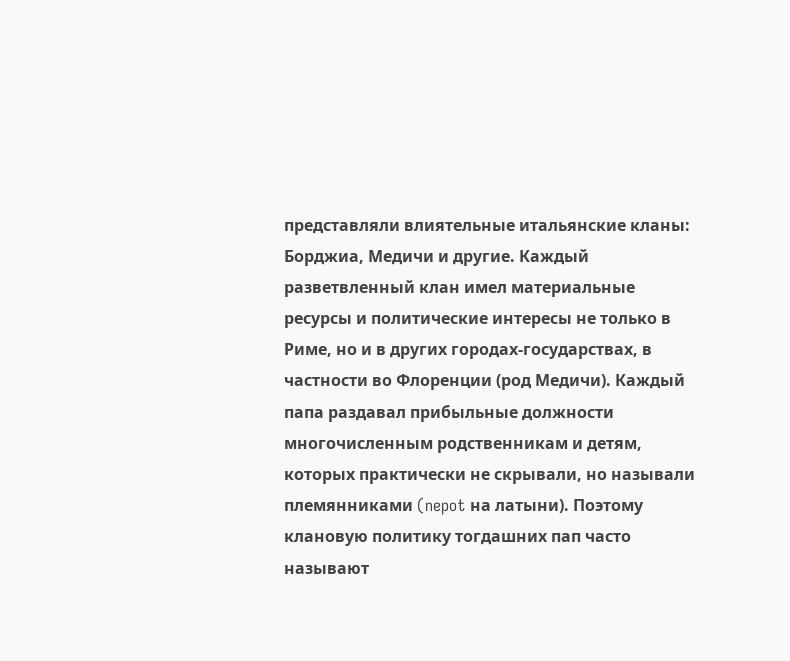представляли влиятельные итальянские кланы: Борджиа, Медичи и другие. Каждый разветвленный клан имел материальные ресурсы и политические интересы не только в Риме, но и в других городах-государствах, в частности во Флоренции (род Медичи). Каждый папа раздавал прибыльные должности многочисленным родственникам и детям, которых практически не скрывали, но называли племянниками (nepot на латыни). Поэтому клановую политику тогдашних пап часто называют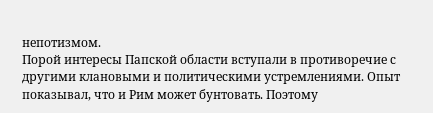непотизмом.
Порой интересы Папской области вступали в противоречие с другими клановыми и политическими устремлениями. Опыт показывал, что и Рим может бунтовать. Поэтому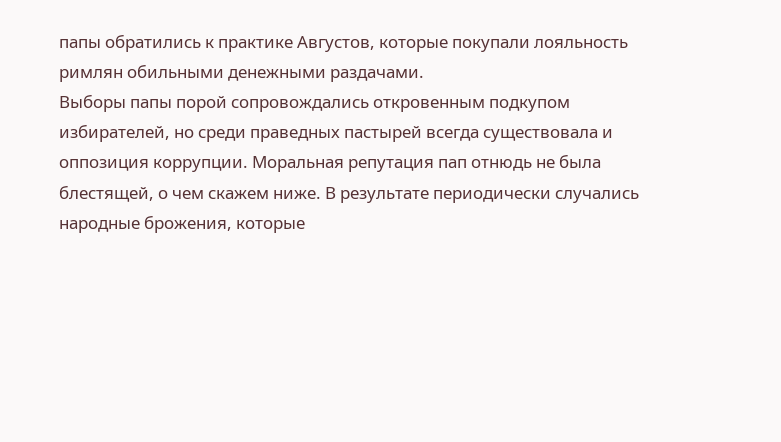папы обратились к практике Августов, которые покупали лояльность римлян обильными денежными раздачами.
Выборы папы порой сопровождались откровенным подкупом избирателей, но среди праведных пастырей всегда существовала и оппозиция коррупции. Моральная репутация пап отнюдь не была блестящей, о чем скажем ниже. В результате периодически случались народные брожения, которые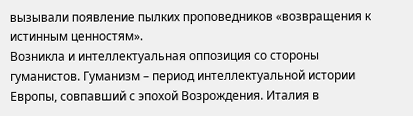вызывали появление пылких проповедников «возвращения к истинным ценностям».
Возникла и интеллектуальная оппозиция со стороны гуманистов. Гуманизм – период интеллектуальной истории Европы, совпавший с эпохой Возрождения. Италия в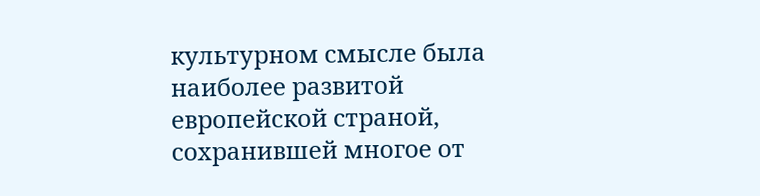культурном смысле была наиболее развитой европейской страной, сохранившей многое от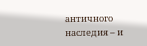античного наследия – и